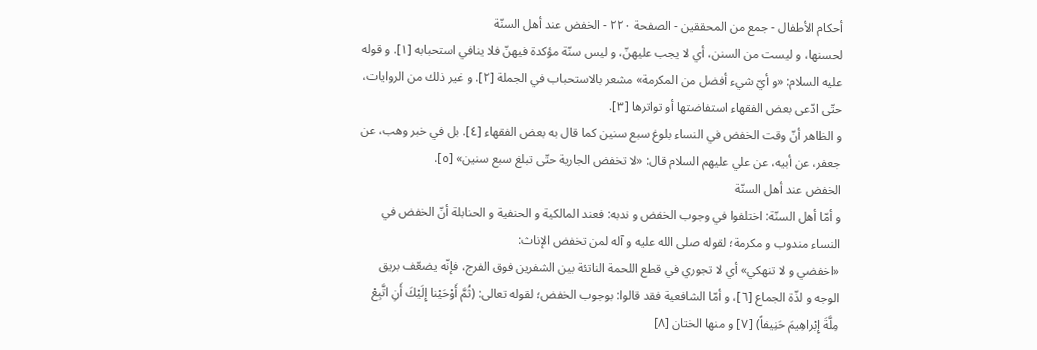أحكام الأطفال - جمع من المحققين - الصفحة ٢٢٠ - الخفض عند أهل السنّة
لحسنها، و ليست من السنن، أي لا يجب عليهنّ، و ليس سنّة مؤكدة فيهنّ فلا ينافي استحبابه [١]. و قوله عليه السلام: «و أيّ شيء أفضل من المكرمة» مشعر بالاستحباب في الجملة [٢]. و غير ذلك من الروايات، حتّى ادّعى بعض الفقهاء استفاضتها أو تواترها [٣].
و الظاهر أنّ وقت الخفض في النساء بلوغ سبع سنين كما قال به بعض الفقهاء [٤]. بل في خبر وهب، عن جعفر، عن أبيه، عن علي عليهم السلام قال: «لا تخفض الجارية حتّى تبلغ سبع سنين» [٥].
الخفض عند أهل السنّة
و أمّا أهل السنّة: اختلفوا في وجوب الخفض و ندبه: فعند المالكية و الحنفية و الحنابلة أنّ الخفض في النساء مندوب و مكرمة؛ لقوله صلى الله عليه و آله لمن تخفض الإناث:
«اخفضي و لا تنهكي» أي لا تجوري في قطع اللحمة الناتئة بين الشفرين فوق الفرج، فإنّه يضعّف بريق الوجه و لذّة الجماع [٦]، و أمّا الشافعية فقد قالوا: بوجوب الخفض؛ لقوله تعالى: (ثُمَّ أَوْحَيْنا إِلَيْكَ أَنِ اتَّبِعْ مِلَّةَ إِبْراهِيمَ حَنِيفاً) [٧] و منها الختان [٨]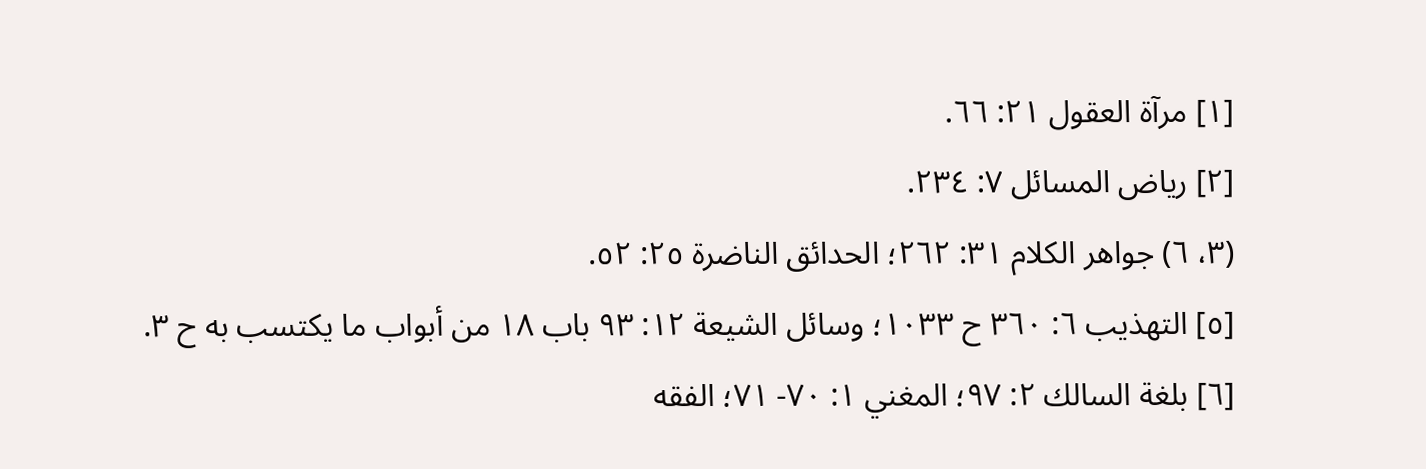[١] مرآة العقول ٢١: ٦٦.
[٢] رياض المسائل ٧: ٢٣٤.
(٣، ٦) جواهر الكلام ٣١: ٢٦٢؛ الحدائق الناضرة ٢٥: ٥٢.
[٥] التهذيب ٦: ٣٦٠ ح ١٠٣٣؛ وسائل الشيعة ١٢: ٩٣ باب ١٨ من أبواب ما يكتسب به ح ٣.
[٦] بلغة السالك ٢: ٩٧؛ المغني ١: ٧٠- ٧١؛ الفقه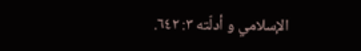الإسلامي و أدلّته ٣: ٦٤٢.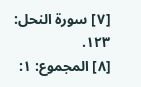[٧] سورة النحل: ١٢٣.
[٨] المجموع: ١: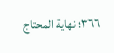٣٦٦؛ نهاية المحتاج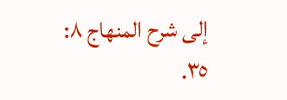إلى شرح المنهاج ٨: ٣٥.